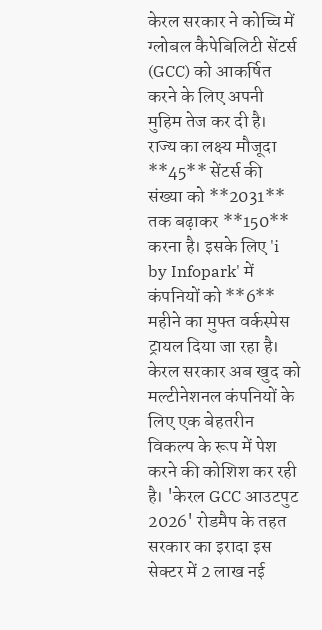केरल सरकार ने कोच्चि में ग्लोबल कैपेबिलिटी सेंटर्स (GCC) को आकर्षित करने के लिए अपनी मुहिम तेज कर दी है। राज्य का लक्ष्य मौजूदा **45** सेंटर्स की संख्या को **2031** तक बढ़ाकर **150** करना है। इसके लिए 'i by Infopark' में कंपनियों को **6** महीने का मुफ्त वर्कस्पेस ट्रायल दिया जा रहा है।
केरल सरकार अब खुद को मल्टीनेशनल कंपनियों के लिए एक बेहतरीन विकल्प के रूप में पेश करने की कोशिश कर रही है। 'केरल GCC आउटपुट 2026' रोडमैप के तहत सरकार का इरादा इस सेक्टर में 2 लाख नई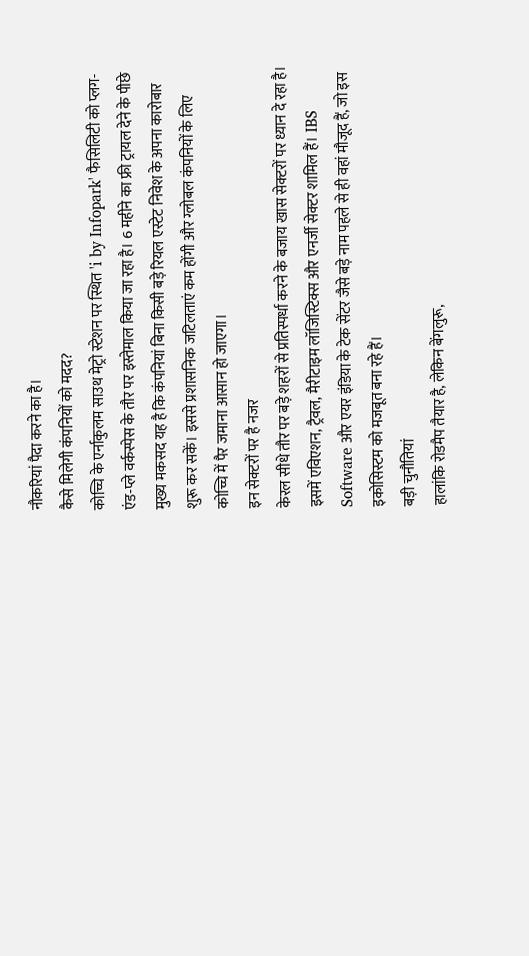नौकरियां पैदा करने का है।
कैसे मिलेगी कंपनियों को मदद?
कोच्चि के एर्नाकुलम साउथ मेट्रो स्टेशन पर स्थित 'i by Infopark' फैसिलिटी को प्लग-एंड-प्ले वर्कस्पेस के तौर पर इस्तेमाल किया जा रहा है। 6 महीने का फ्री ट्रायल देने के पीछे मुख्य मकसद यह है कि कंपनियां बिना किसी बड़े रियल एस्टेट निवेश के अपना कारोबार शुरू कर सकें। इससे प्रशासनिक जटिलताएं कम होंगी और ग्लोबल कंपनियों के लिए कोच्चि में पैर जमाना आसान हो जाएगा।
इन सेक्टरों पर है नजर
केरल सीधे तौर पर बड़े शहरों से प्रतिस्पर्धा करने के बजाय खास सेक्टरों पर ध्यान दे रहा है। इसमें एविएशन, ट्रैवल, मैरीटाइम लॉजिस्टिक्स और एनर्जी सेक्टर शामिल हैं। IBS Software और एयर इंडिया के टेक सेंटर जैसे बड़े नाम पहले से ही वहां मौजूद हैं, जो इस इकोसिस्टम को मजबूत बना रहे हैं।
बड़ी चुनौतियां
हालांकि रोडमैप तैयार है, लेकिन बेंगलुरू,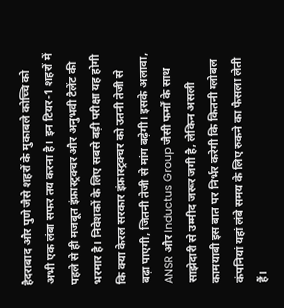हैदराबाद और पुणे जैसे शहरों के मुकाबले कोच्चि को अभी एक लंबा सफर तय करना है। इन टियर-1 शहरों में पहले से ही मजबूत इंफ्रास्ट्रक्चर और अनुभवी टैलेंट की भरमार है। निवेशकों के लिए सबसे बड़ी परीक्षा यह होगी कि क्या केरल सरकार इंफ्रास्ट्रक्चर को उतनी तेजी से बढ़ा पाएगी, जितनी तेजी से मांग बढ़ेगी। इसके अलावा, ANSR और Inductus Group जैसी फर्मों के साथ साझेदारी से उम्मीद जरूर जगी है, लेकिन असली कामयाबी इस बात पर निर्भर करेगी कि कितनी ग्लोबल कंपनियां यहां लंबे समय के लिए रुकने का फैसला लेती हैं।